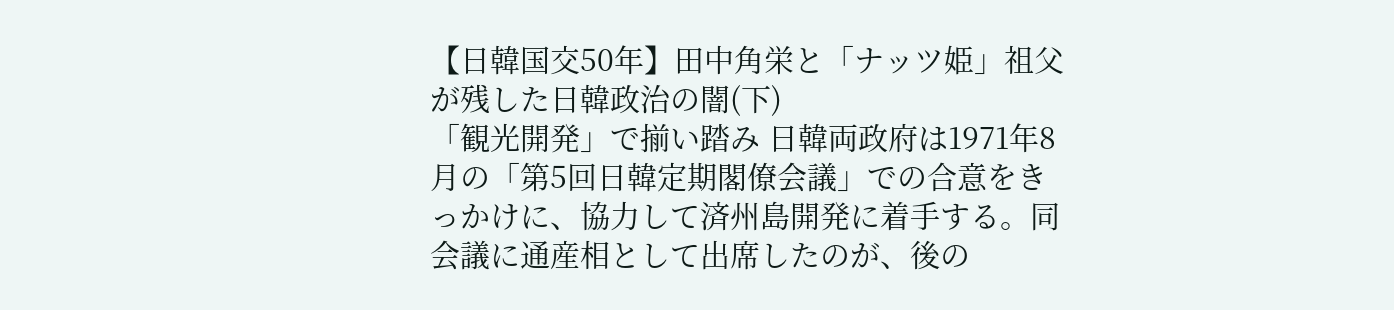【日韓国交50年】田中角栄と「ナッツ姫」祖父が残した日韓政治の闇(下)
「観光開発」で揃い踏み 日韓両政府は1971年8月の「第5回日韓定期閣僚会議」での合意をきっかけに、協力して済州島開発に着手する。同会議に通産相として出席したのが、後の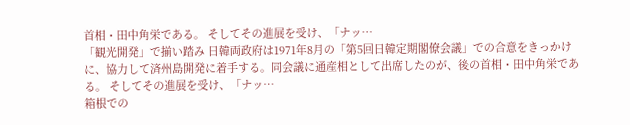首相・田中角栄である。 そしてその進展を受け、「ナッ…
「観光開発」で揃い踏み 日韓両政府は1971年8月の「第5回日韓定期閣僚会議」での合意をきっかけに、協力して済州島開発に着手する。同会議に通産相として出席したのが、後の首相・田中角栄である。 そしてその進展を受け、「ナッ…
箱根での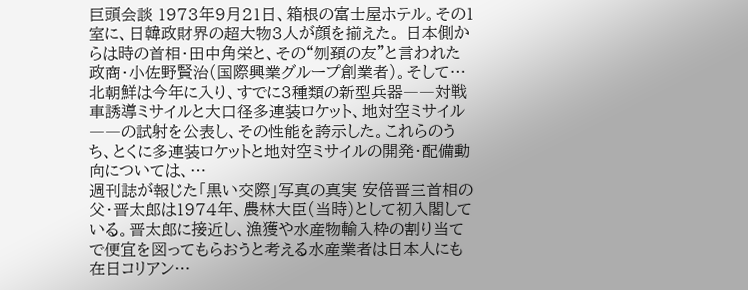巨頭会談 1973年9月21日、箱根の富士屋ホテル。その1室に、日韓政財界の超大物3人が顔を揃えた。 日本側からは時の首相・田中角栄と、その“刎頚の友”と言われた政商・小佐野賢治(国際興業グループ創業者)。そして…
北朝鮮は今年に入り、すでに3種類の新型兵器――対戦車誘導ミサイルと大口径多連装ロケット、地対空ミサイル――の試射を公表し、その性能を誇示した。これらのうち、とくに多連装ロケットと地対空ミサイルの開発・配備動向については、…
週刊誌が報じた「黒い交際」写真の真実 安倍晋三首相の父・晋太郎は1974年、農林大臣(当時)として初入閣している。晋太郎に接近し、漁獲や水産物輸入枠の割り当てで便宜を図ってもらおうと考える水産業者は日本人にも在日コリアン…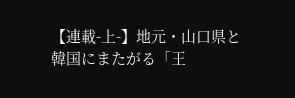【連載-上-】地元・山口県と韓国にまたがる「王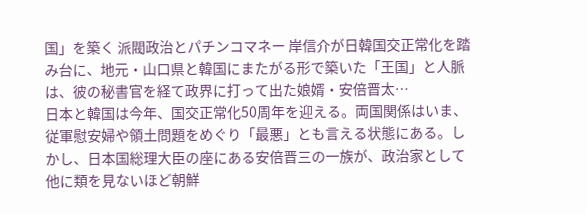国」を築く 派閥政治とパチンコマネー 岸信介が日韓国交正常化を踏み台に、地元・山口県と韓国にまたがる形で築いた「王国」と人脈は、彼の秘書官を経て政界に打って出た娘婿・安倍晋太…
日本と韓国は今年、国交正常化50周年を迎える。両国関係はいま、従軍慰安婦や領土問題をめぐり「最悪」とも言える状態にある。しかし、日本国総理大臣の座にある安倍晋三の一族が、政治家として他に類を見ないほど朝鮮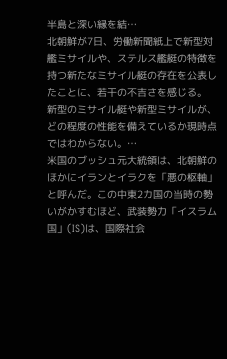半島と深い縁を結…
北朝鮮が7日、労働新聞紙上で新型対艦ミサイルや、ステルス艦艇の特徴を持つ新たなミサイル艇の存在を公表したことに、若干の不吉さを感じる。 新型のミサイル艇や新型ミサイルが、どの程度の性能を備えているか現時点ではわからない。…
米国のブッシュ元大統領は、北朝鮮のほかにイランとイラクを「悪の枢軸」と呼んだ。この中東2カ国の当時の勢いがかすむほど、武装勢力「イスラム国」(IS)は、国際社会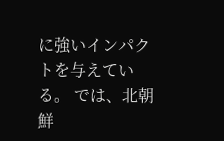に強いインパクトを与えている。 では、北朝鮮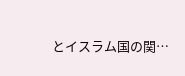とイスラム国の関…